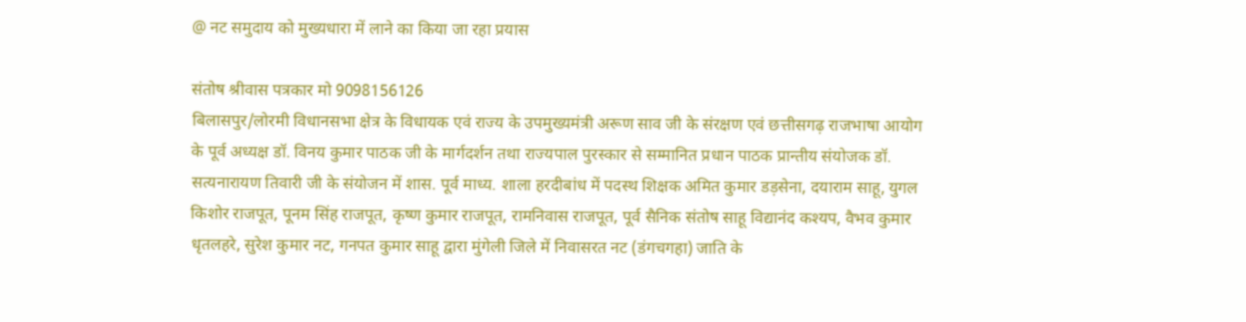@ नट समुदाय को मुख्यधारा में लाने का किया जा रहा प्रयास

संतोष श्रीवास पत्रकार मो 9098156126
बिलासपुर/लोरमी विधानसभा क्षेत्र के विधायक एवं राज्य के उपमुख्यमंत्री अरूण साव जी के संरक्षण एवं छत्तीसगढ़ राजभाषा आयोग के पूर्व अध्यक्ष डॉ. विनय कुमार पाठक जी के मार्गदर्शन तथा राज्यपाल पुरस्कार से सम्मानित प्रधान पाठक प्रान्तीय संयोजक डॉ. सत्यनारायण तिवारी जी के संयोजन में शास. पूर्व माध्य. शाला हरदीबांध में पदस्थ शिक्षक अमित कुमार डड़सेना, दयाराम साहू, युगल किशोर राजपूत, पूनम सिंह राजपूत, कृष्ण कुमार राजपूत, रामनिवास राजपूत, पूर्व सैनिक संतोष साहू विद्यानंद कश्यप, वैभव कुमार धृतलहरे, सुरेश कुमार नट, गनपत कुमार साहू द्वारा मुंगेली जिले में निवासरत नट (डंगचगहा) जाति के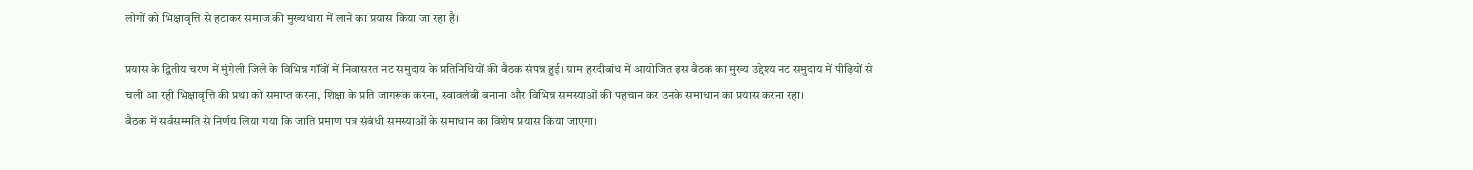लोगों को भिक्षावृत्ति से हटाकर समाज की मुख्यधारा में लाने का प्रयास किया जा रहा है।

प्रयास के द्वितीय चरण में मुंगेली जिले के विभिन्न गॉंवों में निवासरत नट समुदाय के प्रतिनिधियों की बैठक संपन्न हुई। ग्राम हरदीबांध में आयोजित इस बैठक का मुख्य उद्देश्य नट समुदाय में पीढ़ियों से चली आ रही भिक्षावृत्ति की प्रथा को समाप्त करना, शिक्षा के प्रति जागरूक करना, स्वावलंबी बनाना और विभिन्न समस्याओं की पहचान कर उनके समाधान का प्रयास करना रहा।
बैठक में सर्वसम्मति से निर्णय लिया गया कि जाति प्रमाण पत्र संबंधी समस्याओं के समाधान का विशेष प्रयास किया जाएगा।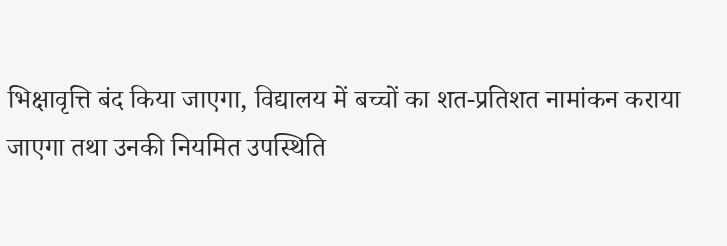भिक्षावृत्ति बंद किया जाएगा, विद्यालय में बच्चों का शत-प्रतिशत नामांकन कराया जाएगा तथा उनकी नियमित उपस्थिति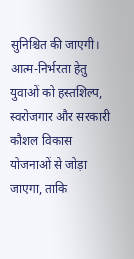सुनिश्चित की जाएगी। आत्म-निर्भरता हेतु युवाओं को हस्तशिल्प, स्वरोजगार और सरकारी कौशल विकास योजनाओं से जोड़ा जाएगा, ताकि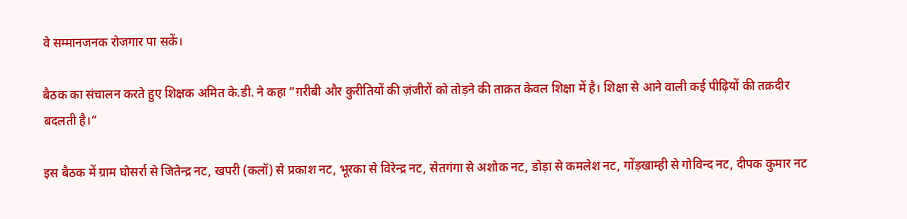वे सम्मानजनक रोजगार पा सकें।

बैठक का संचालन करते हुए शिक्षक अमित के.डी. ने कहा ”ग़रीबी और कुरीतियों की ज़ंजीरों को तोड़ने की ताक़त केवल शिक्षा में है। शिक्षा से आने वाली कई पीढ़ियों की तक़दीर बदलती है।”

इस बैठक में ग्राम घोसर्रा से जितेन्द्र नट, खपरी (कलॉ) से प्रकाश नट, भूरका से विरेन्द्र नट, सेतगंगा से अशोक नट, डोड़ा से कमलेश नट, गोंड़खाम्ही से गोविन्द नट, दीपक कुमार नट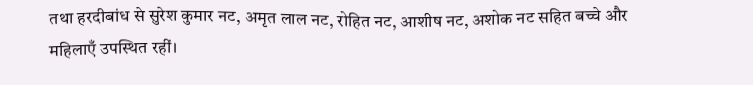तथा हरदीबांध से सुरेश कुमार नट, अमृत लाल नट, रोहित नट, आशीष नट, अशोक नट सहित बच्चे और महिलाएँ उपस्थित रहीं।